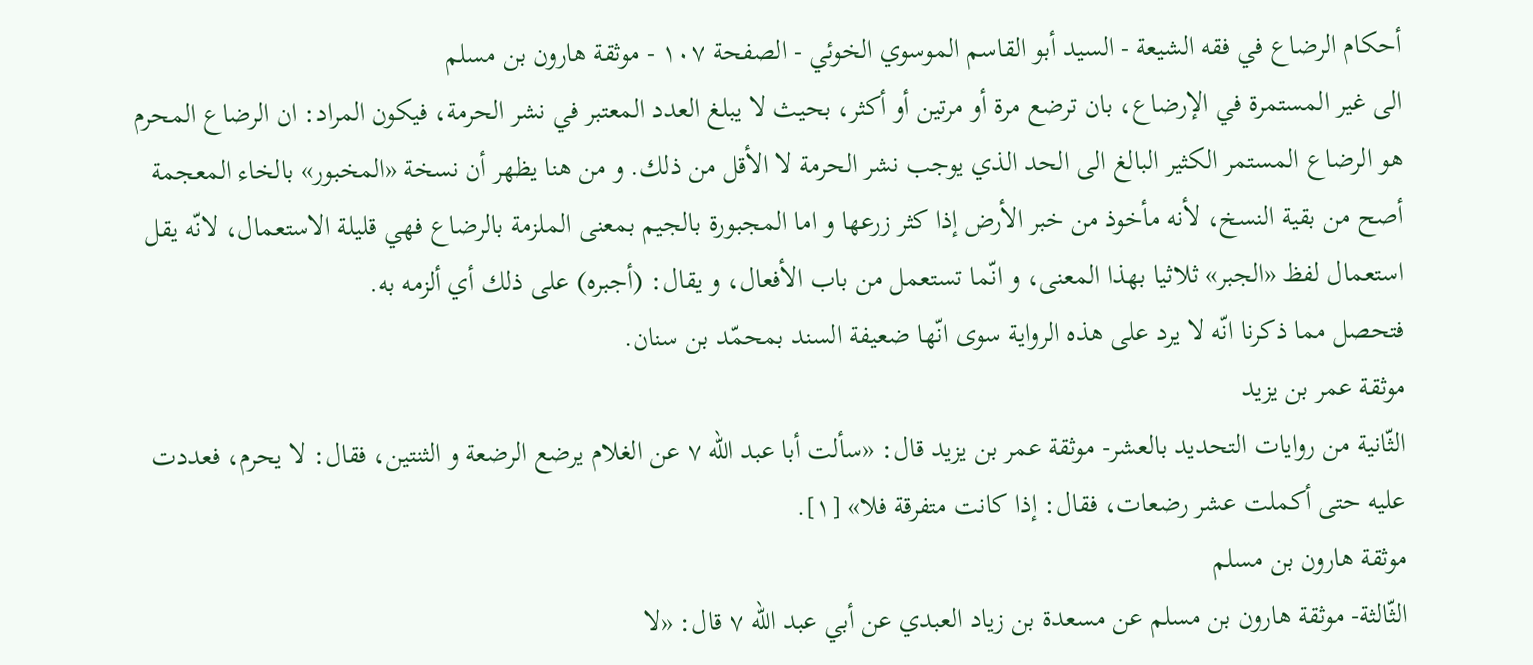أحكام الرضاع في فقه الشيعة - السيد أبو القاسم الموسوي الخوئي - الصفحة ١٠٧ - موثقة هارون بن مسلم
الى غير المستمرة في الإرضاع، بان ترضع مرة أو مرتين أو أكثر، بحيث لا يبلغ العدد المعتبر في نشر الحرمة، فيكون المراد: ان الرضاع المحرم هو الرضاع المستمر الكثير البالغ الى الحد الذي يوجب نشر الحرمة لا الأقل من ذلك. و من هنا يظهر أن نسخة «المخبور» بالخاء المعجمة أصح من بقية النسخ، لأنه مأخوذ من خبر الأرض إذا كثر زرعها و اما المجبورة بالجيم بمعنى الملزمة بالرضاع فهي قليلة الاستعمال، لانّه يقل استعمال لفظ «الجبر» ثلاثيا بهذا المعنى، و انّما تستعمل من باب الأفعال، و يقال: (أجبره) على ذلك أي ألزمه به.
فتحصل مما ذكرنا انّه لا يرد على هذه الرواية سوى انّها ضعيفة السند بمحمّد بن سنان.
موثقة عمر بن يزيد
الثّانية من روايات التحديد بالعشر- موثقة عمر بن يزيد قال: «سألت أبا عبد اللّه ٧ عن الغلام يرضع الرضعة و الثنتين، فقال: لا يحرم، فعددت عليه حتى أكملت عشر رضعات، فقال: إذا كانت متفرقة فلا» [١].
موثقة هارون بن مسلم
الثّالثة- موثقة هارون بن مسلم عن مسعدة بن زياد العبدي عن أبي عبد اللّه ٧ قال: «لا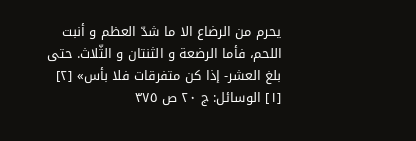يحرم من الرضاع الا ما شدّ العظم و أنبت اللحم، فأما الرضعة و الثنتان و الثّلاث. حتى بلغ العشر- إذا كن متفرقات فلا بأس» [٢]
[١] الوسائل: ج ٢٠ ص ٣٧٥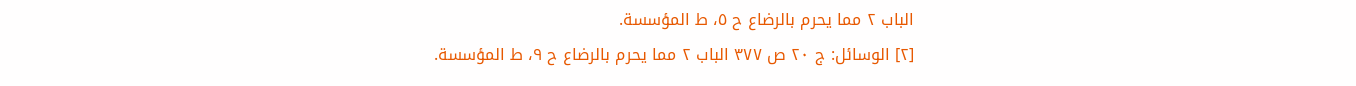الباب ٢ مما يحرم بالرضاع ح ٥، ط المؤسسة.
[٢] الوسائل: ج ٢٠ ص ٣٧٧ الباب ٢ مما يحرم بالرضاع ح ٩، ط المؤسسة.